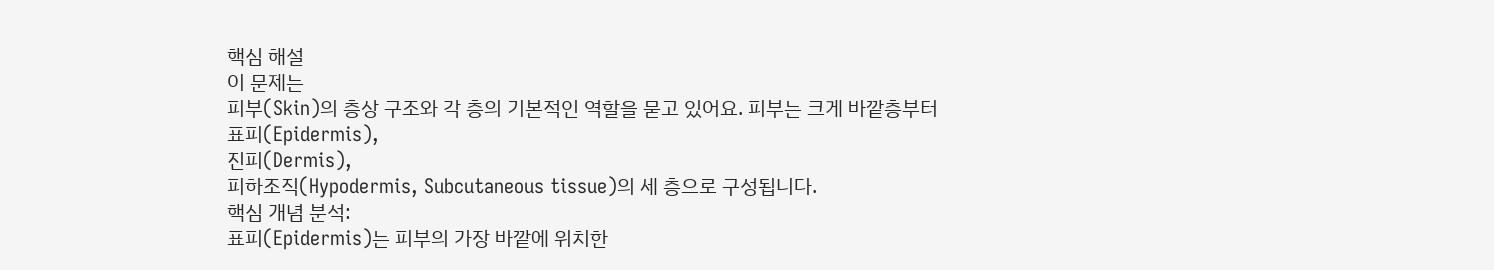핵심 해설
이 문제는
피부(Skin)의 층상 구조와 각 층의 기본적인 역할을 묻고 있어요. 피부는 크게 바깥층부터
표피(Epidermis),
진피(Dermis),
피하조직(Hypodermis, Subcutaneous tissue)의 세 층으로 구성됩니다.
핵심 개념 분석:
표피(Epidermis)는 피부의 가장 바깥에 위치한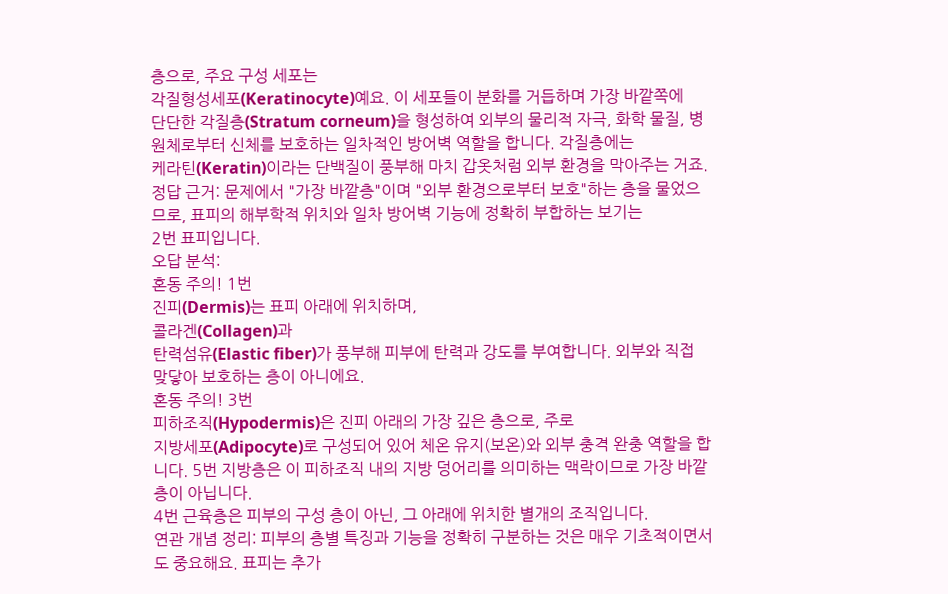층으로, 주요 구성 세포는
각질형성세포(Keratinocyte)예요. 이 세포들이 분화를 거듭하며 가장 바깥쪽에
단단한 각질층(Stratum corneum)을 형성하여 외부의 물리적 자극, 화학 물질, 병원체로부터 신체를 보호하는 일차적인 방어벽 역할을 합니다. 각질층에는
케라틴(Keratin)이라는 단백질이 풍부해 마치 갑옷처럼 외부 환경을 막아주는 거죠.
정답 근거: 문제에서 "가장 바깥층"이며 "외부 환경으로부터 보호"하는 층을 물었으므로, 표피의 해부학적 위치와 일차 방어벽 기능에 정확히 부합하는 보기는
2번 표피입니다.
오답 분석:
혼동 주의! 1번
진피(Dermis)는 표피 아래에 위치하며,
콜라겐(Collagen)과
탄력섬유(Elastic fiber)가 풍부해 피부에 탄력과 강도를 부여합니다. 외부와 직접 맞닿아 보호하는 층이 아니에요.
혼동 주의! 3번
피하조직(Hypodermis)은 진피 아래의 가장 깊은 층으로, 주로
지방세포(Adipocyte)로 구성되어 있어 체온 유지(보온)와 외부 충격 완충 역할을 합니다. 5번 지방층은 이 피하조직 내의 지방 덩어리를 의미하는 맥락이므로 가장 바깥층이 아닙니다.
4번 근육층은 피부의 구성 층이 아닌, 그 아래에 위치한 별개의 조직입니다.
연관 개념 정리: 피부의 층별 특징과 기능을 정확히 구분하는 것은 매우 기초적이면서도 중요해요. 표피는 추가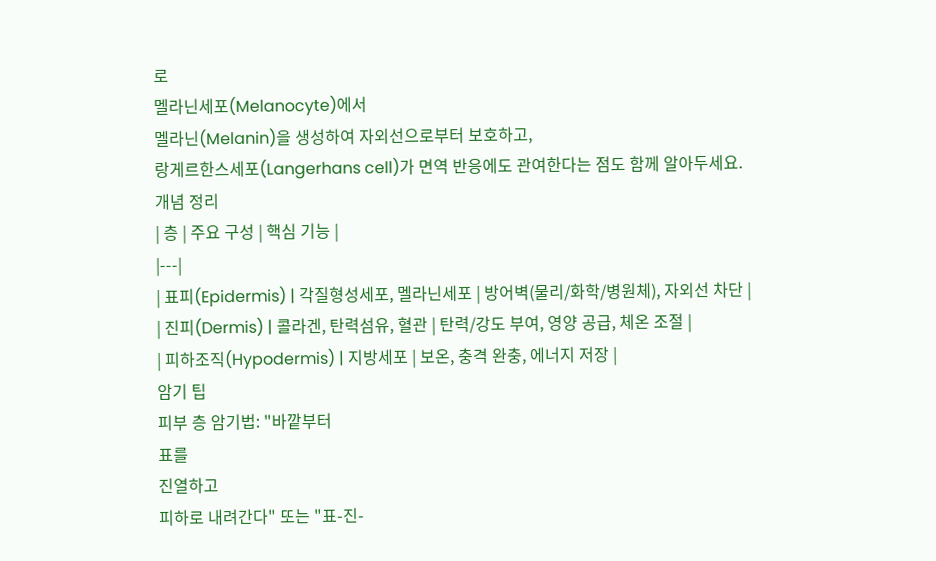로
멜라닌세포(Melanocyte)에서
멜라닌(Melanin)을 생성하여 자외선으로부터 보호하고,
랑게르한스세포(Langerhans cell)가 면역 반응에도 관여한다는 점도 함께 알아두세요.
개념 정리
| 층 | 주요 구성 | 핵심 기능 |
|---|
| 표피(Epidermis) | 각질형성세포, 멜라닌세포 | 방어벽(물리/화학/병원체), 자외선 차단 |
| 진피(Dermis) | 콜라겐, 탄력섬유, 혈관 | 탄력/강도 부여, 영양 공급, 체온 조절 |
| 피하조직(Hypodermis) | 지방세포 | 보온, 충격 완충, 에너지 저장 |
암기 팁
피부 층 암기법: "바깥부터
표를
진열하고
피하로 내려간다" 또는 "표-진-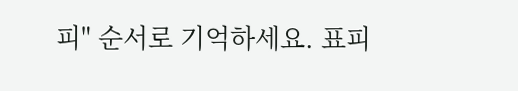피" 순서로 기억하세요. 표피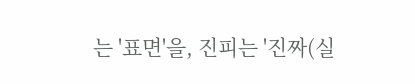는 '표면'을, 진피는 '진짜(실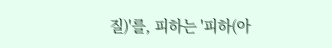질)'를, 피하는 '피하(아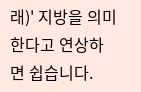래)' 지방을 의미한다고 연상하면 쉽습니다.